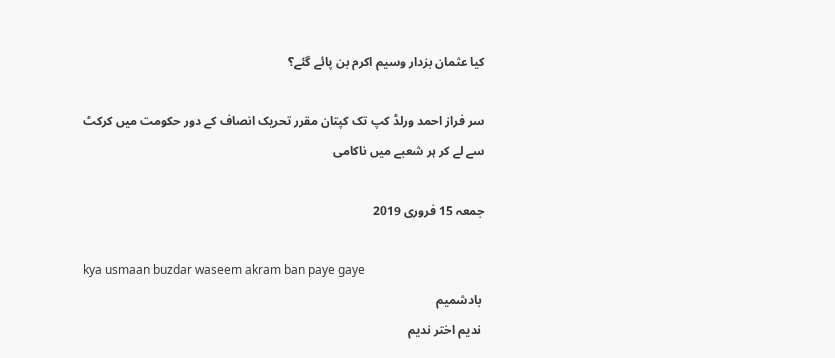کیا عثمان بزدار وسیم اکرم بن پائے گئے؟

سر فراز احمد ورلڈ کپ تک کپتان مقرر تحریک انصاف کے دور حکومت میں کرکٹ سے لے کر ہر شعبے میں ناکامی

جمعہ 15 فروری 2019

kya usmaan buzdar waseem akram ban paye gaye
 بادشمیم
 ندیم اختر ندیم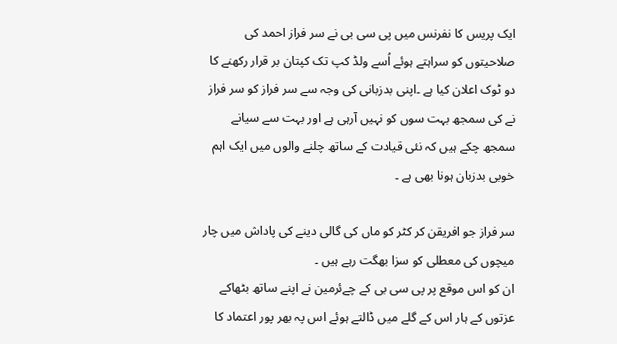ایک پریس کا نفرنس میں پی سی بی نے سر فراز احمد کی صلاحیتوں کو سراہتے ہوئے اُسے ولڈ کپ تک کپتان بر قرار رکھنے کا دو ٹوک اعلان کیا ہے ۔اپنی بدزبانی کی وجہ سے سر فراز کو سر فراز نے کی سمجھ بہت سوں کو نہیں آرہی ہے اور بہت سے سیانے سمجھ چکے ہیں کہ نئی قیادت کے ساتھ چلنے والوں میں ایک اہم خوبی بدزبان ہونا بھی ہے ۔

سر فراز جو افریقن کر کٹر کو ماں کی گالی دینے کی پاداش میں چار میچوں کی معطلی کو سزا بھگت رہے ہیں ۔
ان کو اس موقع پر پی سی بی کے چےئرمین نے اپنے ساتھ بٹھاکے عزتوں کے ہار اس کے گلے میں ڈالتے ہوئے اس پہ بھر پور اعتماد کا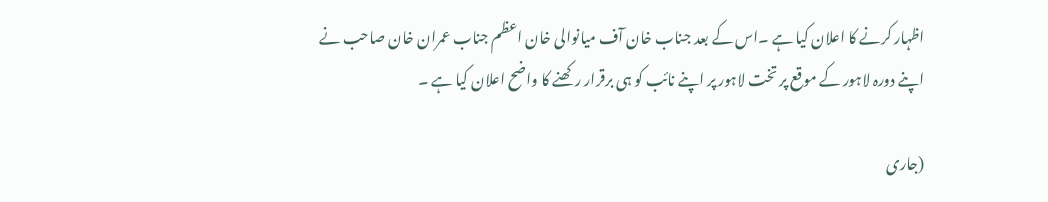اظہار کرنے کا اعلان کیا ہے ۔اس کے بعد جناب خان آف میانوالی خان اعظم جناب عمران خان صاحب نے اپنے دورہ لاہور کے موقع پر تخت لاہور پر اپنے نائب کو ہی برقرار رکھنے کا واضح اعلان کیا ہے ۔

(جاری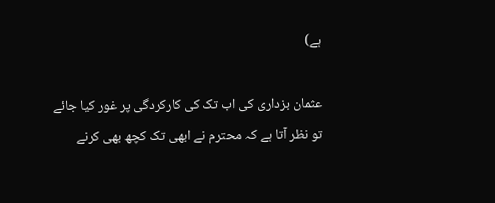ہے)

عثمان بزداری کی اب تک کی کارکردگی پر غور کیا جائے تو نظر آتا ہے کہ محترم نے ابھی تک کچھ بھی کرنے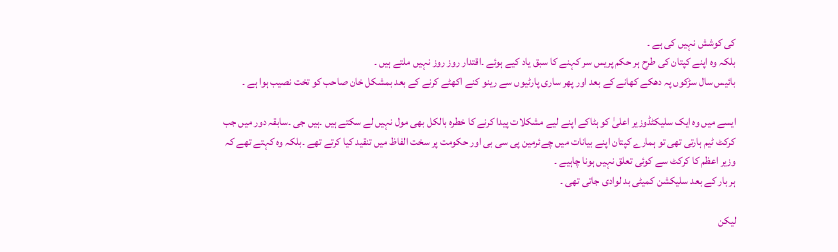کی کوشش نہیں کی ہے ۔
بلکہ وہ اپنے کپتان کی طرح ہر حکم پریس سر کہنے کا سبق یاد کیے ہوئے ۔اقتدار روز روز نہیں ملتے ہیں ۔
بائیس سال سڑکوں پہ دھکے کھانے کے بعد اور پھر ساری پارٹیوں سے رینو کنے اکھٹے کرنے کے بعد بمشکل خان صاحب کو تخت نصیب ہوا ہے ۔

ایسے میں وہ ایک سلیکٹڈوزیر اعلیٰ کو ہٹاکے اپنے لیے مشکلات پیدا کرنے کا خطرہ بالکل بھی مول نہیں لے سکتے ہیں ۔ہیں جی ۔سابقہ دور میں جب کرکٹ ٹیم ہارتی تھی تو ہمارے کپتان اپنے بیانات میں چےئرمین پی سی بی اور حکومت پر سخت الفاظ میں تنقید کیا کرتے تھے ۔بلکہ وہ کہتے تھے کہ وزیر اعظم کا کرکٹ سے کوئی تعلق نہیں ہونا چاہیے ۔
ہر بار کے بعد سلیکشن کمیٹی بد لوادی جاتی تھی ۔

لیکن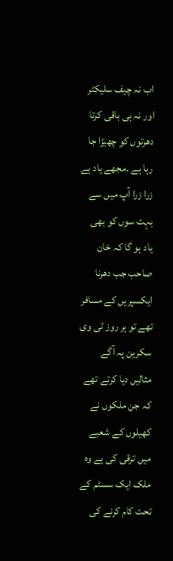اب نہ چیف سلیکٹر اور نہ ہی باقی کرتا دھرتوں کو چھیڑا جا رہا ہے ۔مجھے یاد ہے زرا زرا آپ میں سے بہت سوں کو بھی یاد ہو گا کہ خان صاحب جب دھرنا ایکسپریں کے مسافر تھے تو ہر روز ٹی وی سکرین پہ آگے مثالیں دیا کرتے تھے کہ جن ملکوں نے کھیلوں کے شعبے میں ترقی کی ہے وہ ملک ایک سسٹم کے تحت کام کرنے کی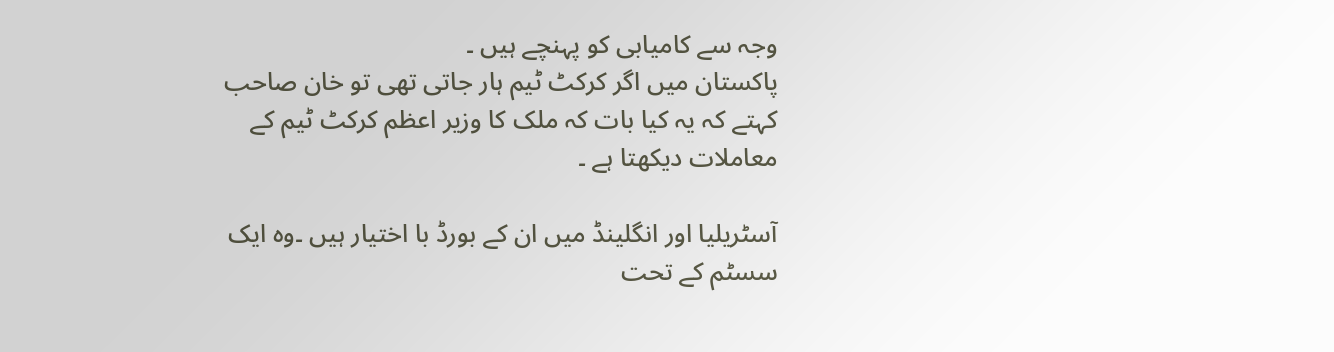وجہ سے کامیابی کو پہنچے ہیں ۔
پاکستان میں اگر کرکٹ ٹیم ہار جاتی تھی تو خان صاحب کہتے کہ یہ کیا بات کہ ملک کا وزیر اعظم کرکٹ ٹیم کے معاملات دیکھتا ہے ۔

آسٹریلیا اور انگلینڈ میں ان کے بورڈ با اختیار ہیں ۔وہ ایک سسٹم کے تحت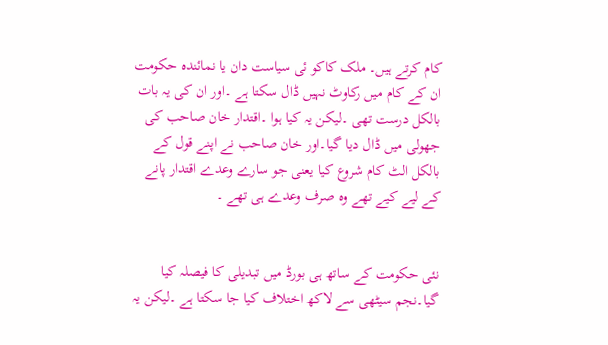کام کرتے ہیں۔ ملک کاکو ئی سیاست دان یا نمائندہ حکومت ان کے کام میں رکاوٹ نہیں ڈال سکتا ہے ۔اور ان کی یہ بات بالکل درست تھی ۔لیکن یہ کیا ہوا ۔اقتدار خان صاحب کی جھولی میں ڈال دیا گیا۔اور خان صاحب نے اپنے قول کے بالکل الٹ کام شروع کیا یعنی جو سارے وعدے اقتدار پانے کے لیے کیے تھے وہ صرف وعدے ہی تھے ۔


نئی حکومت کے ساتھ ہی بورڈ میں تبدیلی کا فیصلہ کیا گیا۔نجم سیٹھی سے لاکھ اختلاف کیا جا سکتا ہے ۔لیکن یہ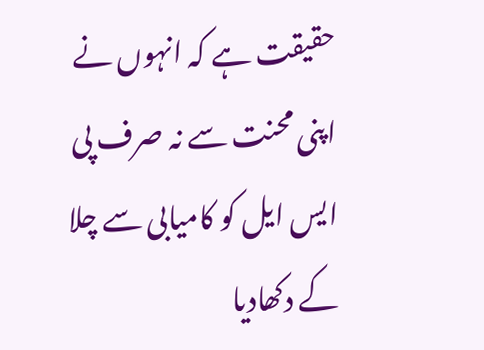حقیقت ہے کہ انہوں نے اپنی محنت سے نہ صرف پی ایس ایل کو کامیابی سے چلا کے دکھادیا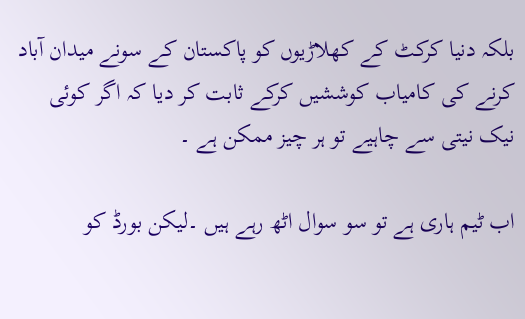بلکہ دنیا کرکٹ کے کھلاڑیوں کو پاکستان کے سونے میدان آباد کرنے کی کامیاب کوششیں کرکے ثابت کر دیا کہ اگر کوئی نیک نیتی سے چاہیے تو ہر چیز ممکن ہے ۔

اب ٹیم ہاری ہے تو سو سوال اٹھ رہے ہیں ۔لیکن بورڈ کو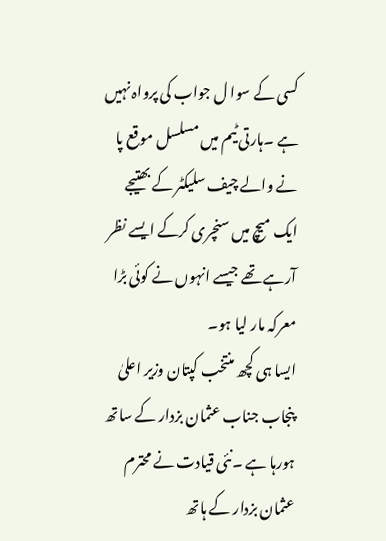کسی کے سوا ل جواب کی پرواہ نہیں ہے ۔ہارتی ٹیم میں مسلسل موقع پا نے والے چیف سلیکٹر کے بھتیجے ایک میچ میں سنچری کرکے ایسے نظر آرہے تھے جیسے انہوں نے کوئی بڑا معرکہ مار لیا ہو۔
ایسا ہی کچھ منتخب کپتان وزیر اعلیٰ پنجاب جناب عثمان بزدار کے ساتھ ہورہا ہے ۔نئی قیادت نے محترم عثمان بزدار کے ہاتھ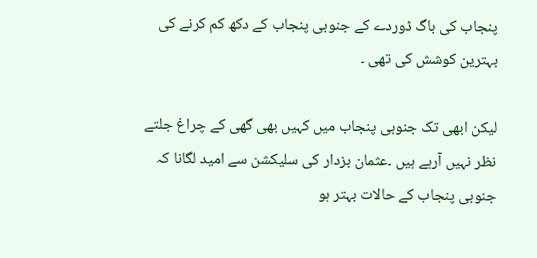پنجاب کی باگ ڈوردے کے جنوبی پنجاب کے دکھ کم کرنے کی بہترین کوشش کی تھی ۔

لیکن ابھی تک جنوبی پنجاب میں کہیں بھی گھی کے چراغ جلتے نظر نہیں آرہے ہیں ۔عثمان بزدار کی سلیکشن سے امید لگانا کہ جنوبی پنجاب کے حالات بہتر ہو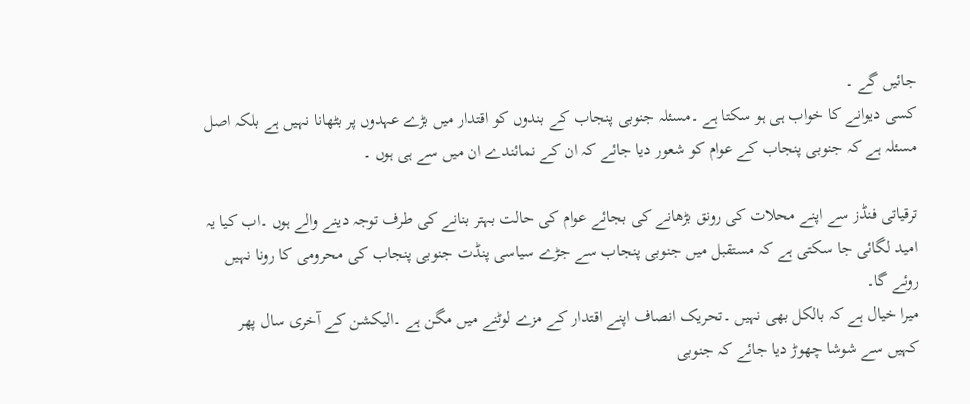جائیں گے ۔
کسی دیوانے کا خواب ہی ہو سکتا ہے ۔مسئلہ جنوبی پنجاب کے بندوں کو اقتدار میں بڑے عہدوں پر بٹھانا نہیں ہے بلکہ اصل مسئلہ ہے کہ جنوبی پنجاب کے عوام کو شعور دیا جائے کہ ان کے نمائندے ان میں سے ہی ہوں ۔

ترقیاتی فنڈز سے اپنے محلات کی رونق بڑھانے کی بجائے عوام کی حالت بہتر بنانے کی طرف توجہ دینے والے ہوں ۔اب کیا یہ امید لگائی جا سکتی ہے کہ مستقبل میں جنوبی پنجاب سے جڑے سیاسی پنڈت جنوبی پنجاب کی محرومی کا رونا نہیں روئے گا۔
میرا خیال ہے کہ بالکل بھی نہیں ۔تحریک انصاف اپنے اقتدار کے مزے لوٹنے میں مگن ہے ۔الیکشن کے آخری سال پھر کہیں سے شوشا چھوڑ دیا جائے کہ جنوبی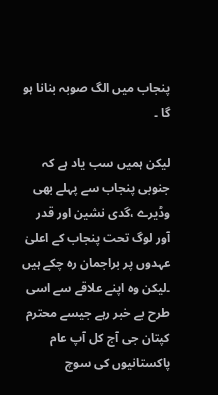پنجاب میں الگ صوبہ بنانا ہو گا ۔

لیکن ہمیں سب یاد ہے کہ جنوبی پنجاب سے پہلے بھی وڈیرے ،گدی نشین اور قدر آور لوگ تحت پنجاب کے اعلیٰ عہدوں پر براجمان رہ چکے ہیں ۔لیکن وہ اپنے علاقے سے اسی طرح بے خبر رہے جیسے محترم کپتان جی آج کل آپ عام پاکستانیوں کی سوچ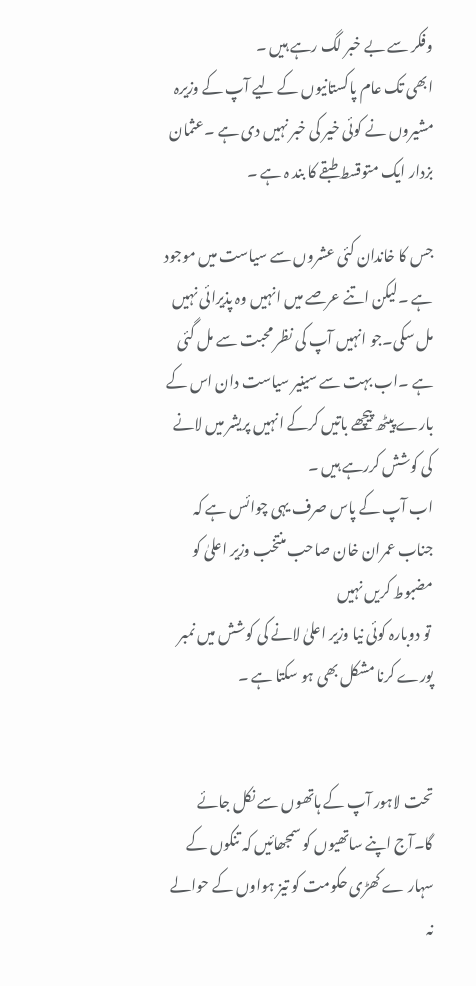وفکر سے بے خبر لگ رہے ہیں ۔
ابھی تک عام پاکستانیوں کے لیے آپ کے وزیرہ مشیروں نے کوئی خیر کی خبر نہیں دی ہے ۔عثمان بزدار ایک متوقسط طبقے کا بند ہ ہے ۔

جس کا خاندان کئی عشروں سے سیاست میں موجود ہے ۔لیکن اتنے عرصے میں انہیں وہ پذیرائی نہیں مل سکی۔جو انہیں آپ کی نظر محبت سے مل گئی ہے ۔اب بہت سے سینیر سیاست دان اس کے بارے پیٹھ پیچھے باتیں کرکے انہیں پریشر میں لانے کی کوشش کررہے ہیں ۔
اب آپ کے پاس صرف یہی چوائس ہے کہ جناب عمران خان صاحب منتخب وزیر اعلیٰ کو مضبوط کریں نہیں
 تو دوبارہ کوئی نیا وزیر اعلیٰ لانے کی کوشش میں نمبر پورے کرنا مشکل بھی ہو سکتا ہے ۔


تحت لاہور آپ کے ہاتھوں سے نکل جائے گا۔آج اپنے ساتھیوں کو سمجھائیں کہ تنکوں کے سہار ے کھڑی حکومت کو تیز ہواوں کے حوالے نہ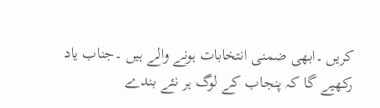کریں ۔ابھی ضمنی انتخابات ہونے والے ہیں ۔جناب یاد رکھیے گا کہ پنجاب کے لوگ ہر نئے بندے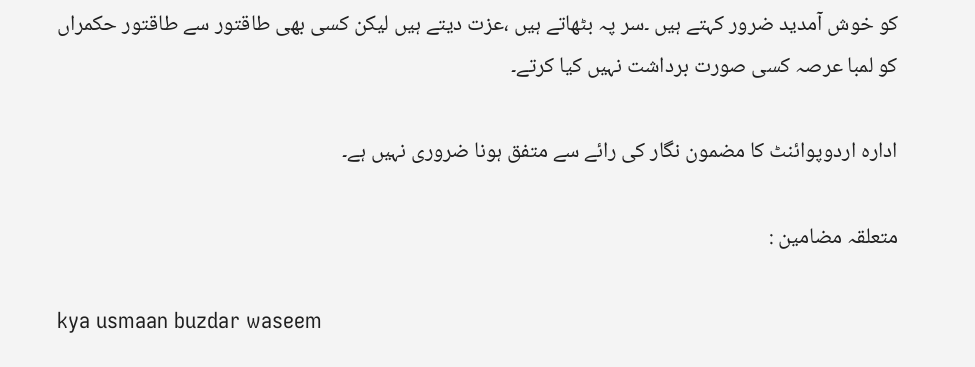کو خوش آمدید ضرور کہتے ہیں ۔سر پہ بٹھاتے ہیں ،عزت دیتے ہیں لیکن کسی بھی طاقتور سے طاقتور حکمراں کو لمبا عرصہ کسی صورت برداشت نہیں کیا کرتے۔

ادارہ اردوپوائنٹ کا مضمون نگار کی رائے سے متفق ہونا ضروری نہیں ہے۔

متعلقہ مضامین :

kya usmaan buzdar waseem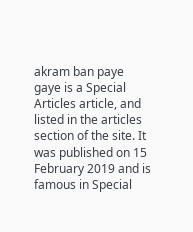akram ban paye gaye is a Special Articles article, and listed in the articles section of the site. It was published on 15 February 2019 and is famous in Special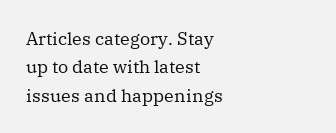Articles category. Stay up to date with latest issues and happenings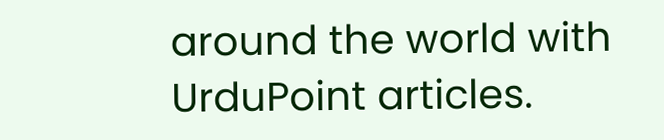around the world with UrduPoint articles.